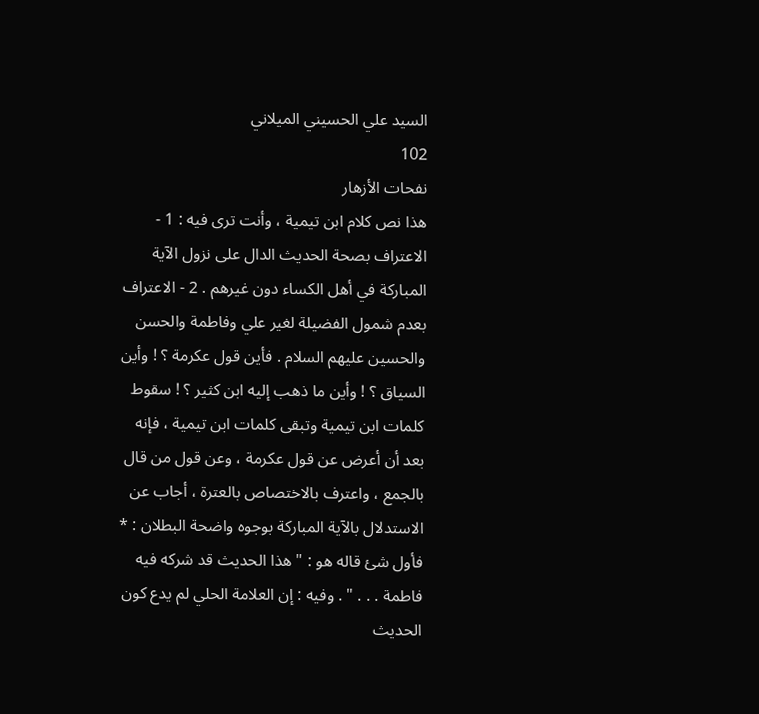السيد علي الحسيني الميلاني
102
نفحات الأزهار
هذا نص كلام ابن تيمية ، وأنت ترى فيه : 1 - الاعتراف بصحة الحديث الدال على نزول الآية المباركة في أهل الكساء دون غيرهم . 2 - الاعتراف بعدم شمول الفضيلة لغير علي وفاطمة والحسن والحسين عليهم السلام . فأين قول عكرمة ؟ ! وأين السياق ؟ ! وأين ما ذهب إليه ابن كثير ؟ ! سقوط كلمات ابن تيمية وتبقى كلمات ابن تيمية ، فإنه بعد أن أعرض عن قول عكرمة ، وعن قول من قال بالجمع ، واعترف بالاختصاص بالعترة ، أجاب عن الاستدلال بالآية المباركة بوجوه واضحة البطلان : * فأول شئ قاله هو : " هذا الحديث قد شركه فيه فاطمة . . . " . وفيه : إن العلامة الحلي لم يدع كون الحديث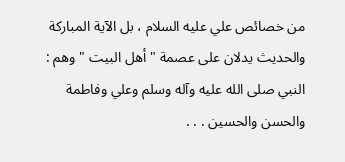من خصائص علي عليه السلام ، بل الآية المباركة والحديث يدلان على عصمة " أهل البيت " وهم : النبي صلى الله عليه وآله وسلم وعلي وفاطمة والحسن والحسين . . .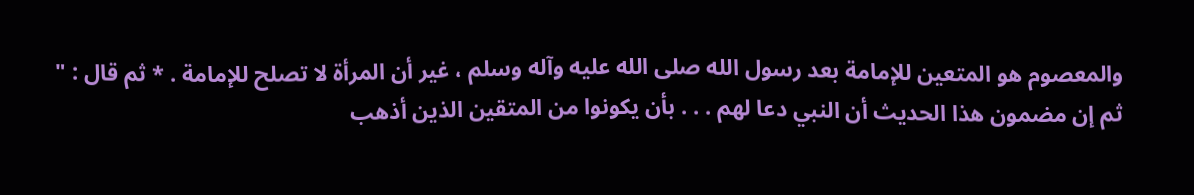والمعصوم هو المتعين للإمامة بعد رسول الله صلى الله عليه وآله وسلم ، غير أن المرأة لا تصلح للإمامة . * ثم قال : " ثم إن مضمون هذا الحديث أن النبي دعا لهم . . . بأن يكونوا من المتقين الذين أذهب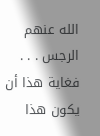الله عنهم الرجس . . . فغاية هذا أن يكون هذا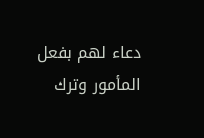دعاء لهم بفعل المأمور وترك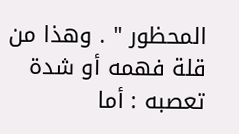المحظور " . وهذا من قلة فهمه أو شدة تعصبه : أما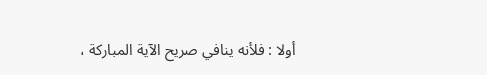أولا : فلأنه ينافي صريح الآية المباركة ،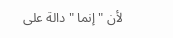لأن " إنما " دالة على